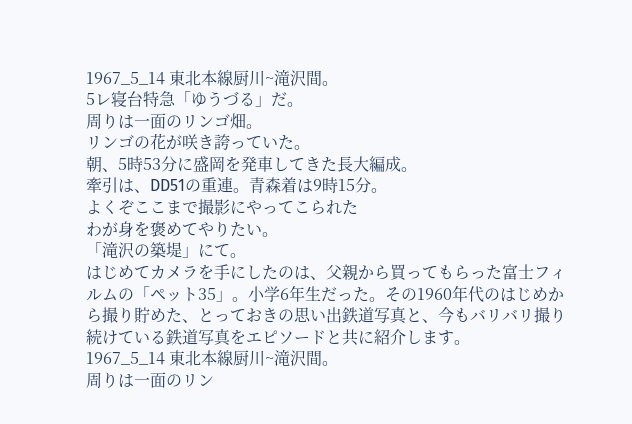1967_5_14 東北本線厨川~滝沢間。
5レ寝台特急「ゆうづる」だ。
周りは一面のリンゴ畑。
リンゴの花が咲き誇っていた。
朝、5時53分に盛岡を発車してきた長大編成。
牽引は、DD51の重連。青森着は9時15分。
よくぞここまで撮影にやってこられた
わが身を褒めてやりたい。
「滝沢の築堤」にて。
はじめてカメラを手にしたのは、父親から買ってもらった富士フィルムの「ペット35」。小学6年生だった。その1960年代のはじめから撮り貯めた、とっておきの思い出鉄道写真と、今もバリバリ撮り続けている鉄道写真をエピソードと共に紹介します。
1967_5_14 東北本線厨川~滝沢間。
周りは一面のリン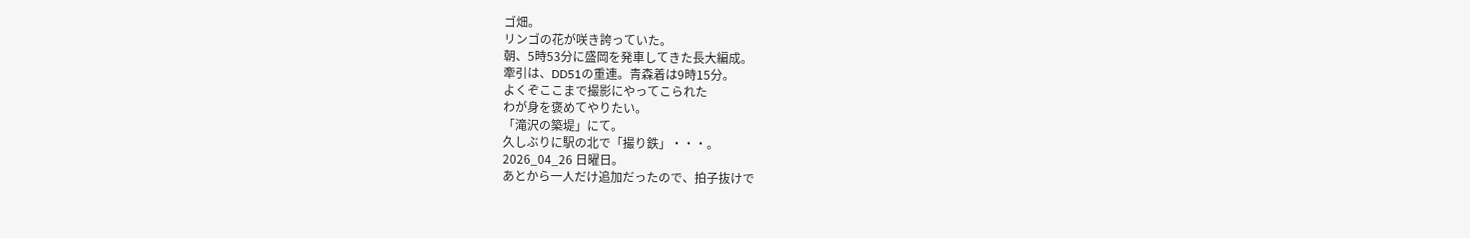ゴ畑。
リンゴの花が咲き誇っていた。
朝、5時53分に盛岡を発車してきた長大編成。
牽引は、DD51の重連。青森着は9時15分。
よくぞここまで撮影にやってこられた
わが身を褒めてやりたい。
「滝沢の築堤」にて。
久しぶりに駅の北で「撮り鉄」・・・。
2026_04_26 日曜日。
あとから一人だけ追加だったので、拍子抜けで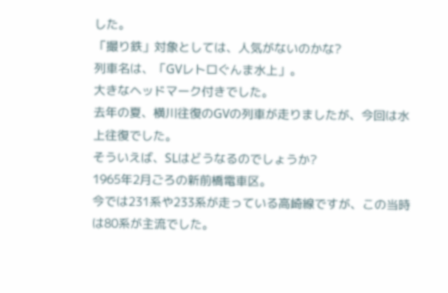した。
「撮り鉄」対象としては、人気がないのかな?
列車名は、「GVレトロぐんま水上」。
大きなヘッドマーク付きでした。
去年の夏、横川往復のGVの列車が走りましたが、今回は水上往復でした。
そういえば、SLはどうなるのでしょうか?
1965年2月ごろの新前橋電車区。
今では231系や233系が走っている高崎線ですが、この当時は80系が主流でした。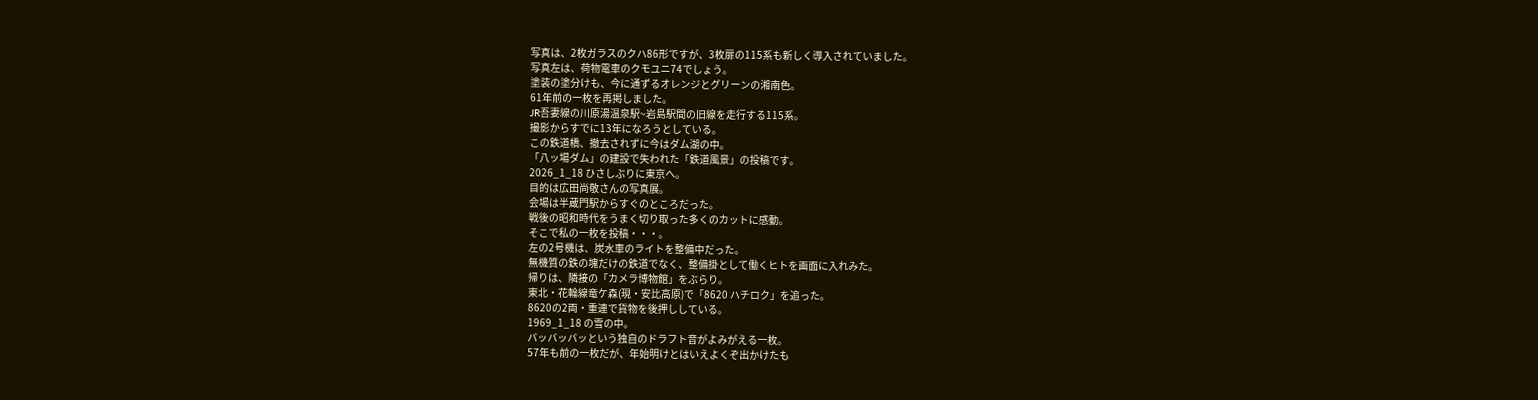写真は、2枚ガラスのクハ86形ですが、3枚扉の115系も新しく導入されていました。
写真左は、荷物電車のクモユニ74でしょう。
塗装の塗分けも、今に通ずるオレンジとグリーンの湘南色。
61年前の一枚を再掲しました。
JR吾妻線の川原湯温泉駅~岩島駅間の旧線を走行する115系。
撮影からすでに13年になろうとしている。
この鉄道橋、撤去されずに今はダム湖の中。
「八ッ場ダム」の建設で失われた「鉄道風景」の投稿です。
2026_1_18 ひさしぶりに東京へ。
目的は広田尚敬さんの写真展。
会場は半蔵門駅からすぐのところだった。
戦後の昭和時代をうまく切り取った多くのカットに感動。
そこで私の一枚を投稿・・・。
左の2号機は、炭水車のライトを整備中だった。
無機質の鉄の塊だけの鉄道でなく、整備掛として働くヒトを画面に入れみた。
帰りは、隣接の「カメラ博物館」をぶらり。
東北・花輪線竜ケ森(現・安比高原)で「8620 ハチロク」を追った。
8620の2両・重連で貨物を後押ししている。
1969_1_18 の雪の中。
バッバッバッという独自のドラフト音がよみがえる一枚。
57年も前の一枚だが、年始明けとはいえよくぞ出かけたも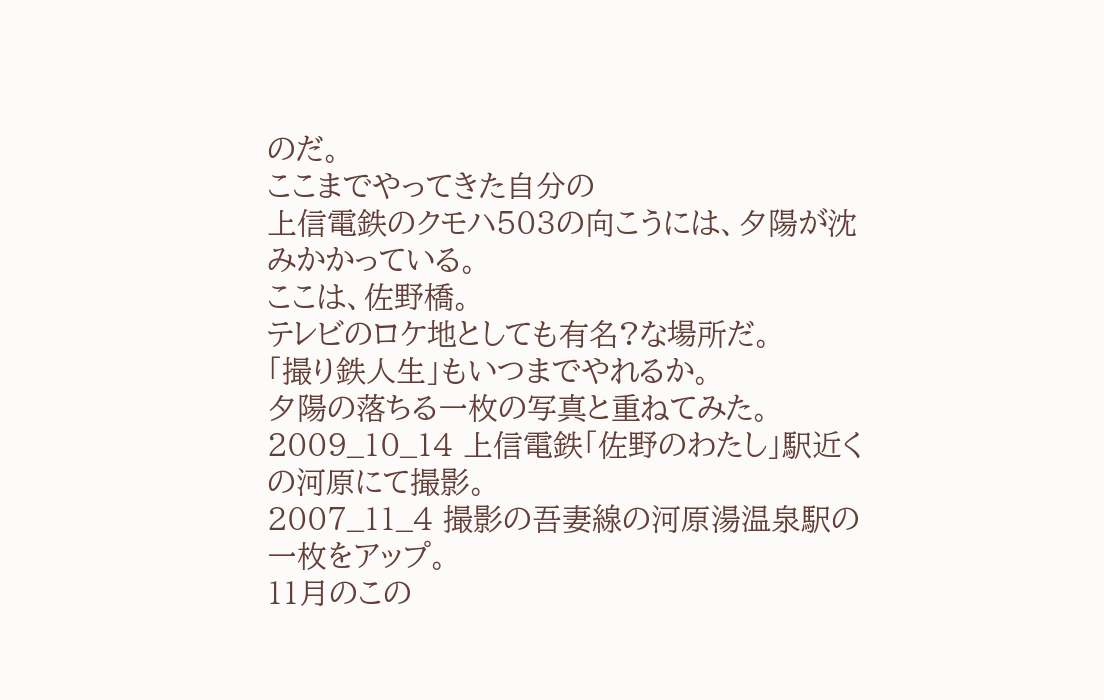のだ。
ここまでやってきた自分の
上信電鉄のクモハ503の向こうには、夕陽が沈みかかっている。
ここは、佐野橋。
テレビのロケ地としても有名?な場所だ。
「撮り鉄人生」もいつまでやれるか。
夕陽の落ちる一枚の写真と重ねてみた。
2009_10_14 上信電鉄「佐野のわたし」駅近くの河原にて撮影。
2007_11_4 撮影の吾妻線の河原湯温泉駅の一枚をアップ。
11月のこの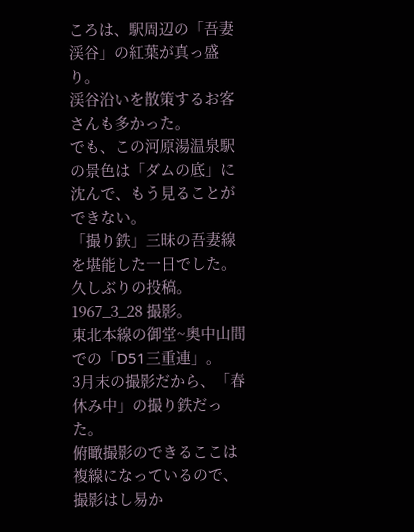ころは、駅周辺の「吾妻渓谷」の紅葉が真っ盛り。
渓谷沿いを散策するお客さんも多かった。
でも、この河原湯温泉駅の景色は「ダムの底」に沈んで、もう見ることができない。
「撮り鉄」三昧の吾妻線を堪能した一日でした。
久しぶりの投稿。
1967_3_28 撮影。
東北本線の御堂~奥中山間での「D51三重連」。
3月末の撮影だから、「春休み中」の撮り鉄だった。
俯瞰撮影のできるここは複線になっているので、撮影はし易か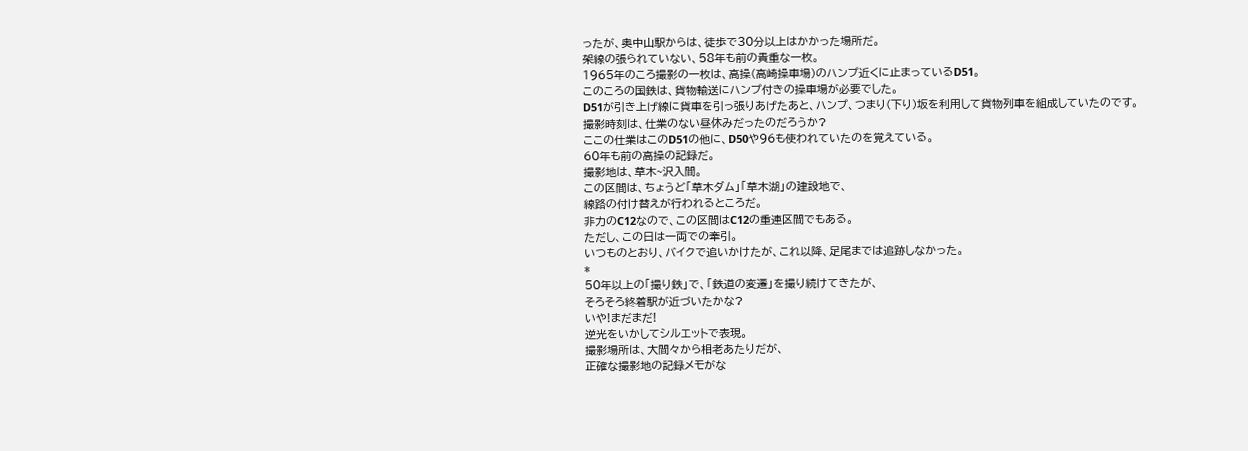ったが、奥中山駅からは、徒歩で30分以上はかかった場所だ。
架線の張られていない、58年も前の貴重な一枚。
1965年のころ撮影の一枚は、高操(高崎操車場)のハンプ近くに止まっているD51。
このころの国鉄は、貨物輸送にハンプ付きの操車場が必要でした。
D51が引き上げ線に貨車を引っ張りあげたあと、ハンプ、つまり(下り)坂を利用して貨物列車を組成していたのです。
撮影時刻は、仕業のない昼休みだったのだろうか?
ここの仕業はこのD51の他に、D50や96も使われていたのを覚えている。
60年も前の高操の記録だ。
撮影地は、草木~沢入間。
この区間は、ちょうど「草木ダム」「草木湖」の建設地で、
線路の付け替えが行われるところだ。
非力のC12なので、この区間はC12の重連区間でもある。
ただし、この日は一両での牽引。
いつものとおり、バイクで追いかけたが、これ以降、足尾までは追跡しなかった。
*
50年以上の「撮り鉄」で、「鉄道の変遷」を撮り続けてきたが、
そろそろ終着駅が近づいたかな?
いや!まだまだ!
逆光をいかしてシルエットで表現。
撮影場所は、大間々から相老あたりだが、
正確な撮影地の記録メモがな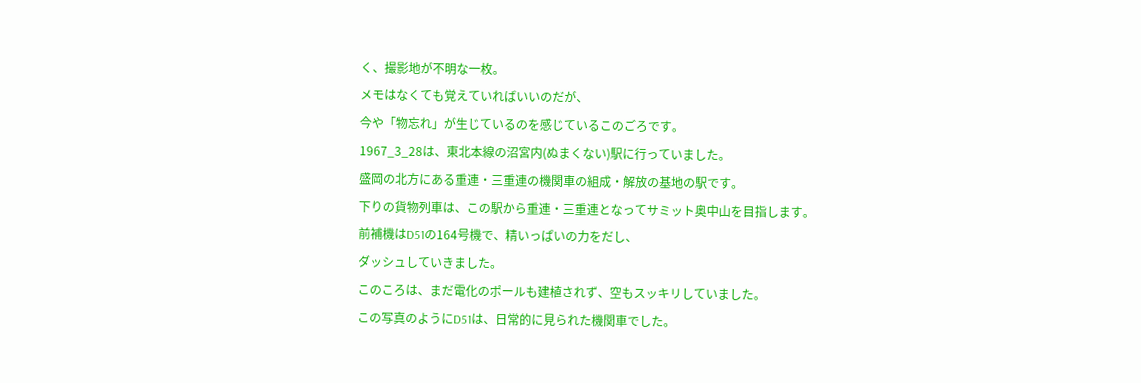く、撮影地が不明な一枚。
メモはなくても覚えていればいいのだが、
今や「物忘れ」が生じているのを感じているこのごろです。
1967_3_28は、東北本線の沼宮内(ぬまくない)駅に行っていました。
盛岡の北方にある重連・三重連の機関車の組成・解放の基地の駅です。
下りの貨物列車は、この駅から重連・三重連となってサミット奥中山を目指します。
前補機はD51の164号機で、精いっぱいの力をだし、
ダッシュしていきました。
このころは、まだ電化のポールも建植されず、空もスッキリしていました。
この写真のようにD51は、日常的に見られた機関車でした。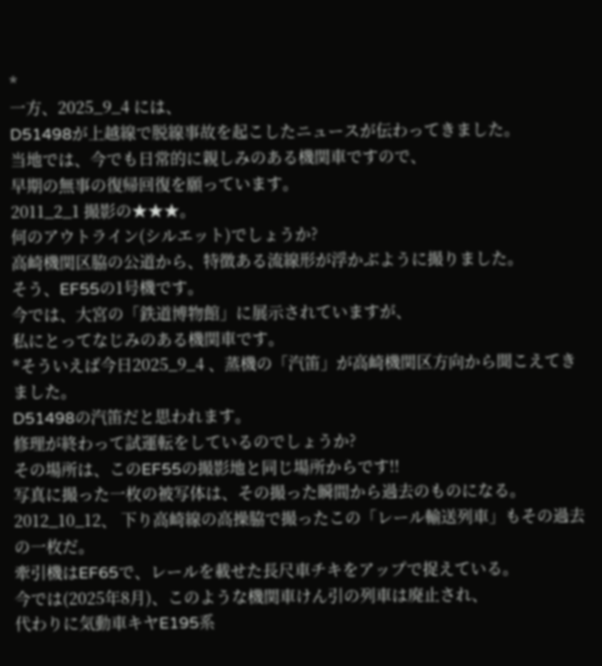*
一方、2025_9_4 には、
D51498が上越線で脱線事故を起こしたニュースが伝わってきました。
当地では、今でも日常的に親しみのある機関車ですので、
早期の無事の復帰回復を願っています。
2011_2_1 撮影の★★★。
何のアウトライン(シルエット)でしょうか?
高崎機関区脇の公道から、特徴ある流線形が浮かぶように撮りました。
そう、EF55の1号機です。
今では、大宮の「鉄道博物館」に展示されていますが、
私にとってなじみのある機関車です。
*そういえば今日2025_9_4 、蒸機の「汽笛」が高崎機関区方向から聞こえてきました。
D51498の汽笛だと思われます。
修理が終わって試運転をしているのでしょうか?
その場所は、このEF55の撮影地と同じ場所からです!!
写真に撮った一枚の被写体は、その撮った瞬間から過去のものになる。
2012_10_12、 下り高崎線の高操脇で撮ったこの「レール輸送列車」もその過去の一枚だ。
牽引機はEF65で、レールを載せた長尺車チキをアップで捉えている。
今では(2025年8月)、このような機関車けん引の列車は廃止され、
代わりに気動車キヤE195系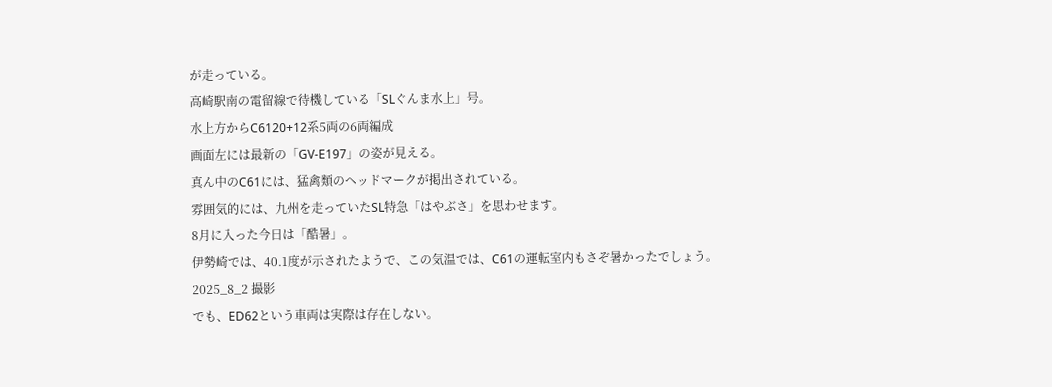が走っている。
高崎駅南の電留線で待機している「SLぐんま水上」号。
水上方からC6120+12系5両の6両編成
画面左には最新の「GV-E197」の姿が見える。
真ん中のC61には、猛禽類のヘッドマークが掲出されている。
雰囲気的には、九州を走っていたSL特急「はやぶさ」を思わせます。
8月に入った今日は「酷暑」。
伊勢崎では、40.1度が示されたようで、この気温では、C61の運転室内もさぞ暑かったでしょう。
2025_8_2 撮影
でも、ED62という車両は実際は存在しない。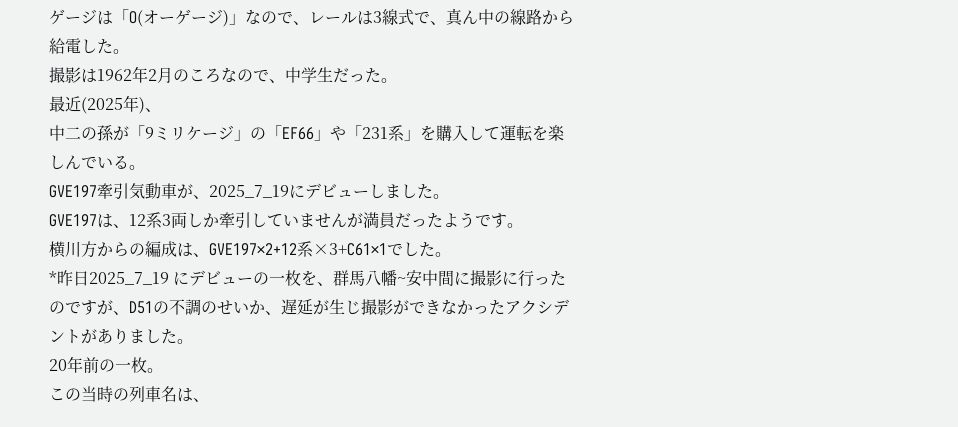ゲージは「O(オーゲージ)」なので、レールは3線式で、真ん中の線路から給電した。
撮影は1962年2月のころなので、中学生だった。
最近(2025年)、
中二の孫が「9ミリケージ」の「EF66」や「231系」を購入して運転を楽しんでいる。
GVE197牽引気動車が、2025_7_19にデビューしました。
GVE197は、12系3両しか牽引していませんが満員だったようです。
横川方からの編成は、GVE197×2+12系×3+C61×1でした。
*昨日2025_7_19 にデビューの一枚を、群馬八幡~安中間に撮影に行ったのですが、D51の不調のせいか、遅延が生じ撮影ができなかったアクシデントがありました。
20年前の一枚。
この当時の列車名は、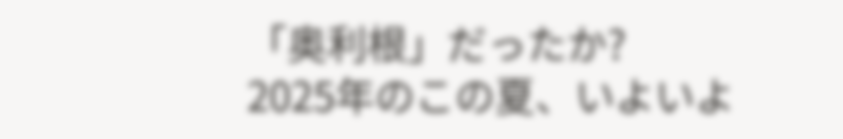「奥利根」だったか?
2025年のこの夏、いよいよ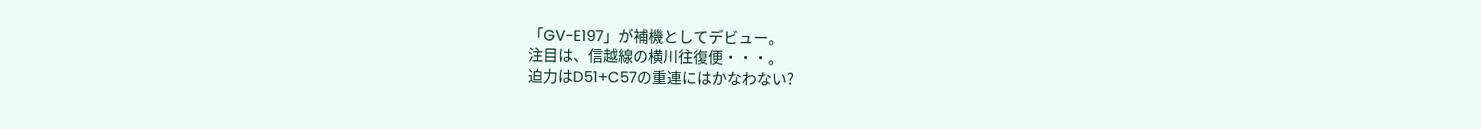「GV-E197」が補機としてデビュー。
注目は、信越線の横川往復便・・・。
迫力はD51+C57の重連にはかなわない?